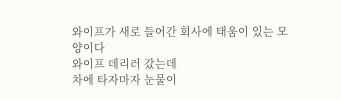와이프가 새로 들어간 회사에 태움이 있는 모양이다
와이프 데리러 갔는데
차에 타자마자 눈물이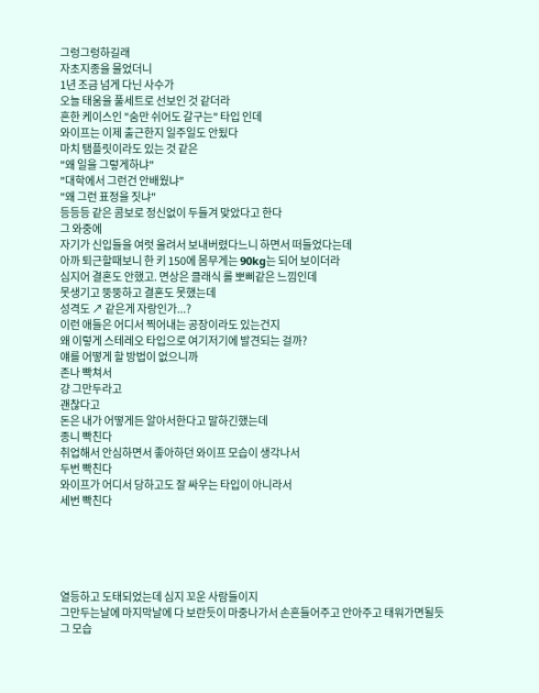그렁그렁하길래
자초지종을 물었더니
1년 조금 넘게 다닌 사수가
오늘 태움을 풀세트로 선보인 것 같더라
흔한 케이스인 "숨만 쉬어도 갈구는" 타입 인데
와이프는 이제 출근한지 일주일도 안됬다
마치 탬플릿이라도 있는 것 같은
"왜 일을 그렇게하냐"
"대학에서 그런건 안배웠냐"
"왜 그런 표정을 짓냐"
등등등 같은 콤보로 정신없이 두들겨 맞았다고 한다
그 와중에
자기가 신입들을 여럿 울려서 보내버렸다느니 하면서 떠들었다는데
아까 퇴근할때보니 한 키 150에 몸무게는 90kg는 되어 보이더라
심지어 결혼도 안했고. 면상은 클래식 롤 뽀삐같은 느낌인데
못생기고 뚱뚱하고 결혼도 못했는데
성격도 ↗ 같은게 자랑인가...?
이런 애들은 어디서 찍어내는 공장이라도 있는건지
왜 이렇게 스테레오 타입으로 여기저기에 발견되는 걸까?
얘를 어떻게 할 방법이 없으니까
존나 빡쳐서
걍 그만두라고
괜찮다고
돈은 내가 어떻게든 알아서한다고 말하긴했는데
종니 빡친다
취업해서 안심하면서 좋아하던 와이프 모습이 생각나서
두번 빡친다
와이프가 어디서 당하고도 잘 싸우는 타입이 아니라서
세번 빡친다





열등하고 도태되었는데 심지 꼬운 사람들이지
그만두는날에 마지막날에 다 보란듯이 마중나가서 손흔들어주고 안아주고 태워가면될듯
그 모습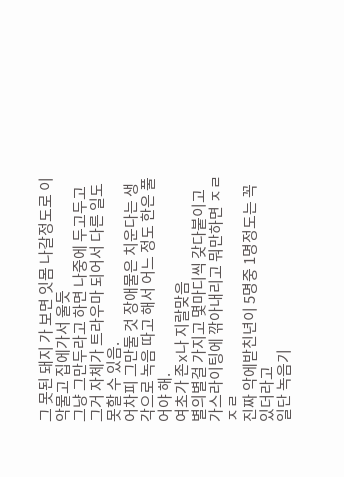그 못된 돼지 가 보면 잇몸 나갈정도로 이 악물고 집에가서 울듯
그냥 그만두라고 하면 나중에 두고두고 그거 자체가 트라우마 되어서 다른 일도 못할 수 있음.
어차피 그만둘 것 장애물은 치운다는 생각으로 녹음 따고 해서 어느 정도 한은 풀어야 해.
여초가 존x나 지랄맞음
별의별걸 가지고 몇마디씩 갖다붙이고
가스라이팅에 깎아내리고 뭐만하면 ㅈㄹㅈㄹ
진짜 악에받친년이 5명중 1명정도는 꼭 있더라고
일단 녹음기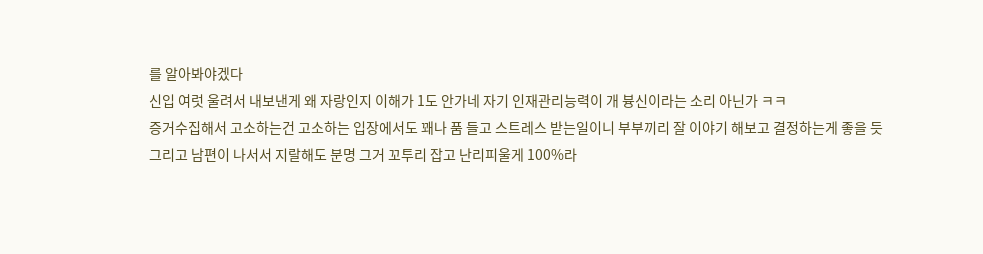를 알아봐야겠다
신입 여럿 울려서 내보낸게 왜 자랑인지 이해가 1도 안가네 자기 인재관리능력이 개 븅신이라는 소리 아닌가 ㅋㅋ
증거수집해서 고소하는건 고소하는 입장에서도 꽤나 품 들고 스트레스 받는일이니 부부끼리 잘 이야기 해보고 결정하는게 좋을 듯
그리고 남편이 나서서 지랄해도 분명 그거 꼬투리 잡고 난리피울게 100%라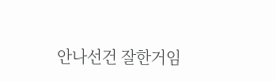안나선건 잘한거임